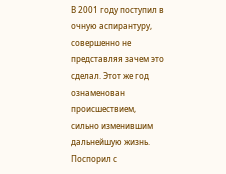В 2001 году поступил в очную аспирантуру, совершенно не представляя зачем это сделал. Этот же год ознаменован происшествием, сильно изменившим дальнейшую жизнь. Поспорил с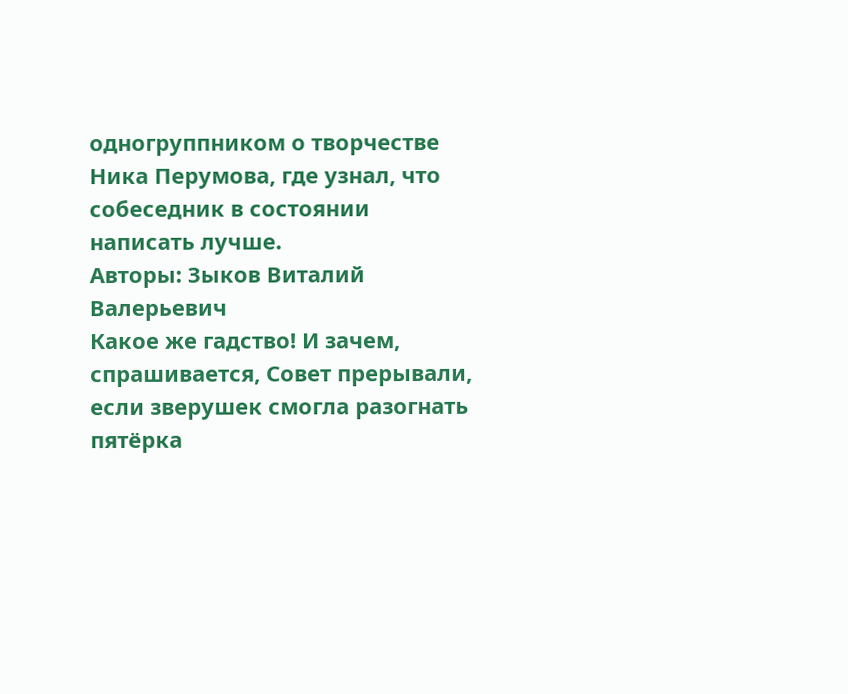одногруппником о творчестве Ника Перумова, где узнал, что собеседник в состоянии написать лучше.
Авторы: Зыков Виталий Валерьевич
Какое же гадство! И зачем, спрашивается, Совет прерывали, если зверушек смогла разогнать пятёрка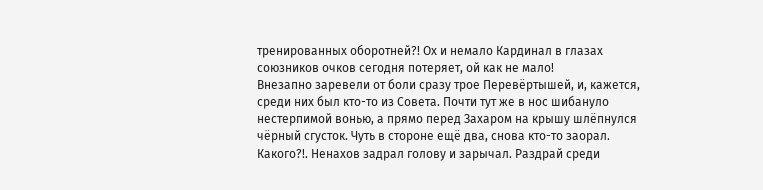тренированных оборотней?! Ох и немало Кардинал в глазах союзников очков сегодня потеряет, ой как не мало!
Внезапно заревели от боли сразу трое Перевёртышей, и, кажется, среди них был кто-то из Совета. Почти тут же в нос шибануло нестерпимой вонью, а прямо перед Захаром на крышу шлёпнулся чёрный сгусток. Чуть в стороне ещё два, снова кто-то заорал.
Какого?!. Ненахов задрал голову и зарычал. Раздрай среди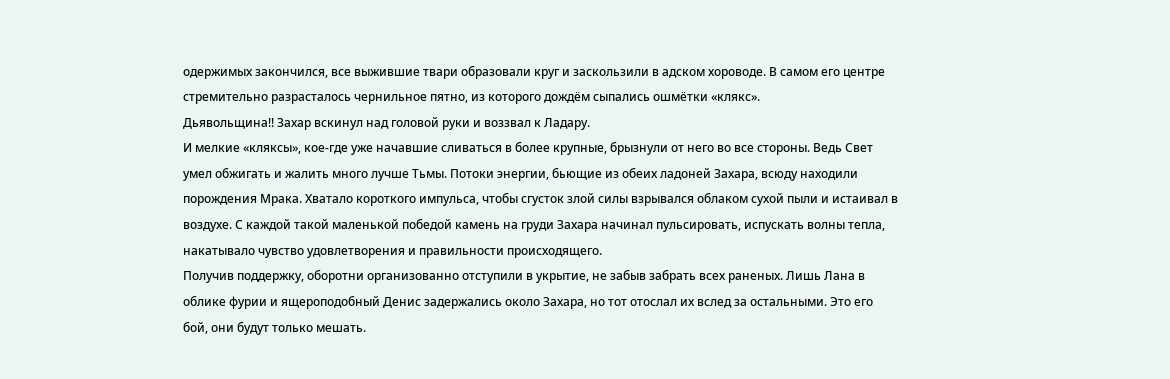одержимых закончился, все выжившие твари образовали круг и заскользили в адском хороводе. В самом его центре стремительно разрасталось чернильное пятно, из которого дождём сыпались ошмётки «клякс».
Дьявольщина!! Захар вскинул над головой руки и воззвал к Ладару.
И мелкие «кляксы», кое-где уже начавшие сливаться в более крупные, брызнули от него во все стороны. Ведь Свет умел обжигать и жалить много лучше Тьмы. Потоки энергии, бьющие из обеих ладоней Захара, всюду находили порождения Мрака. Хватало короткого импульса, чтобы сгусток злой силы взрывался облаком сухой пыли и истаивал в воздухе. С каждой такой маленькой победой камень на груди Захара начинал пульсировать, испускать волны тепла, накатывало чувство удовлетворения и правильности происходящего.
Получив поддержку, оборотни организованно отступили в укрытие, не забыв забрать всех раненых. Лишь Лана в облике фурии и ящероподобный Денис задержались около Захара, но тот отослал их вслед за остальными. Это его бой, они будут только мешать.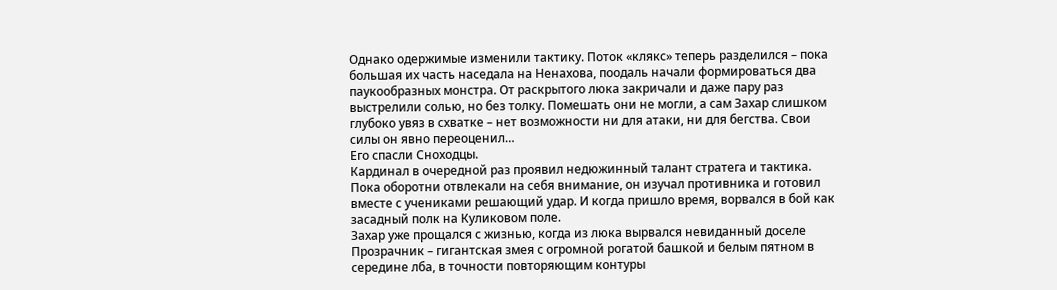Однако одержимые изменили тактику. Поток «клякс» теперь разделился – пока большая их часть наседала на Ненахова, поодаль начали формироваться два паукообразных монстра. От раскрытого люка закричали и даже пару раз выстрелили солью, но без толку. Помешать они не могли, а сам Захар слишком глубоко увяз в схватке – нет возможности ни для атаки, ни для бегства. Свои силы он явно переоценил…
Его спасли Сноходцы.
Кардинал в очередной раз проявил недюжинный талант стратега и тактика. Пока оборотни отвлекали на себя внимание, он изучал противника и готовил вместе с учениками решающий удар. И когда пришло время, ворвался в бой как засадный полк на Куликовом поле.
Захар уже прощался с жизнью, когда из люка вырвался невиданный доселе Прозрачник – гигантская змея с огромной рогатой башкой и белым пятном в середине лба, в точности повторяющим контуры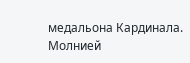медальона Кардинала. Молнией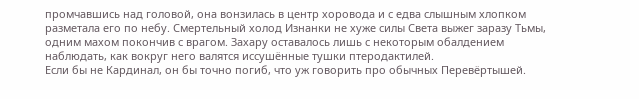промчавшись над головой, она вонзилась в центр хоровода и с едва слышным хлопком разметала его по небу. Смертельный холод Изнанки не хуже силы Света выжег заразу Тьмы, одним махом покончив с врагом. Захару оставалось лишь с некоторым обалдением наблюдать, как вокруг него валятся иссушённые тушки птеродактилей.
Если бы не Кардинал, он бы точно погиб, что уж говорить про обычных Перевёртышей.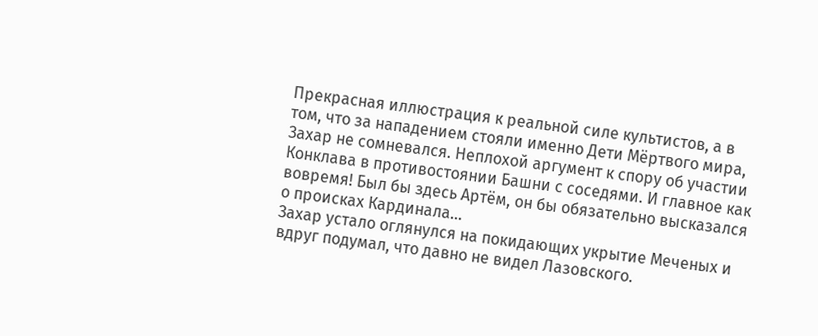Прекрасная иллюстрация к реальной силе культистов, а в том, что за нападением стояли именно Дети Мёртвого мира, Захар не сомневался. Неплохой аргумент к спору об участии Конклава в противостоянии Башни с соседями. И главное как вовремя! Был бы здесь Артём, он бы обязательно высказался о происках Кардинала…
Захар устало оглянулся на покидающих укрытие Меченых и вдруг подумал, что давно не видел Лазовского.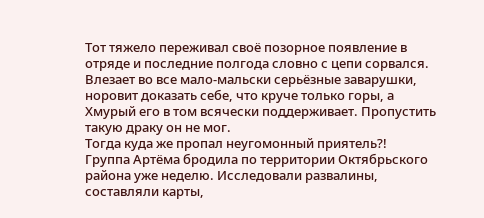Тот тяжело переживал своё позорное появление в отряде и последние полгода словно с цепи сорвался. Влезает во все мало-мальски серьёзные заварушки, норовит доказать себе, что круче только горы, а Хмурый его в том всячески поддерживает. Пропустить такую драку он не мог.
Тогда куда же пропал неугомонный приятель?!
Группа Артёма бродила по территории Октябрьского района уже неделю. Исследовали развалины, составляли карты,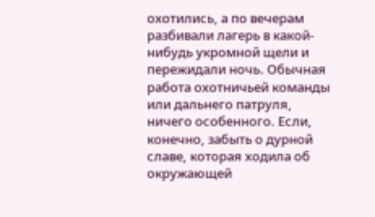охотились, а по вечерам разбивали лагерь в какой-нибудь укромной щели и пережидали ночь. Обычная работа охотничьей команды или дальнего патруля, ничего особенного. Если, конечно, забыть о дурной славе, которая ходила об окружающей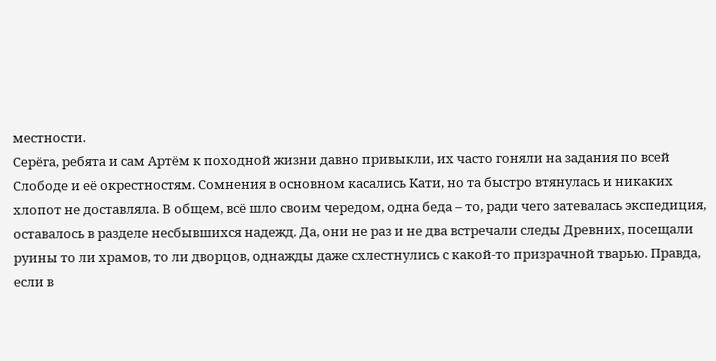местности.
Серёга, ребята и сам Артём к походной жизни давно привыкли, их часто гоняли на задания по всей Слободе и её окрестностям. Сомнения в основном касались Кати, но та быстро втянулась и никаких хлопот не доставляла. В общем, всё шло своим чередом, одна беда – то, ради чего затевалась экспедиция, оставалось в разделе несбывшихся надежд. Да, они не раз и не два встречали следы Древних, посещали руины то ли храмов, то ли дворцов, однажды даже схлестнулись с какой-то призрачной тварью. Правда, если в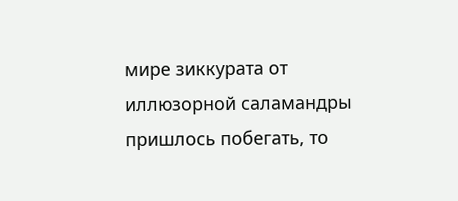мире зиккурата от иллюзорной саламандры пришлось побегать, то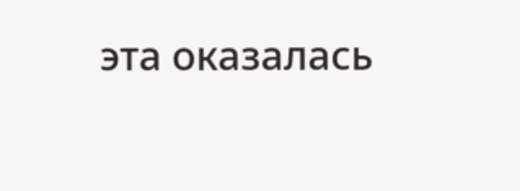эта оказалась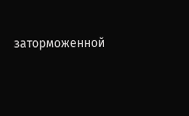заторможенной